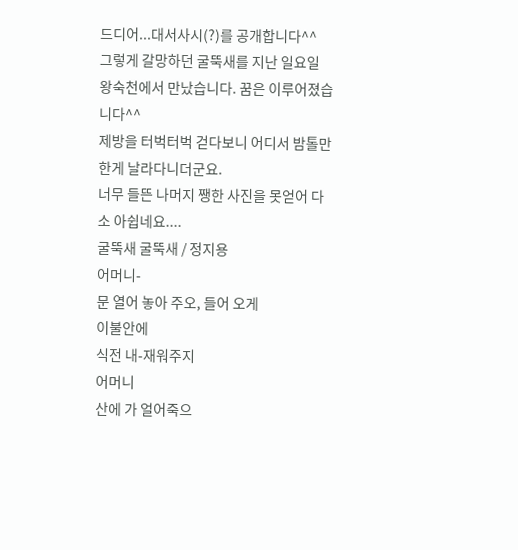드디어...대서사시(?)를 공개합니다^^
그렇게 갈망하던 굴뚝새를 지난 일요일 왕숙천에서 만났습니다. 꿈은 이루어졌습니다^^
제방을 터벅터벅 걷다보니 어디서 밤톨만한게 날라다니더군요.
너무 들뜬 나머지 쨍한 사진을 못얻어 다소 아쉽네요....
굴뚝새 굴뚝새 / 정지용
어머니-
문 열어 놓아 주오, 들어 오게
이불안에
식전 내-재워주지
어머니
산에 가 얼어죽으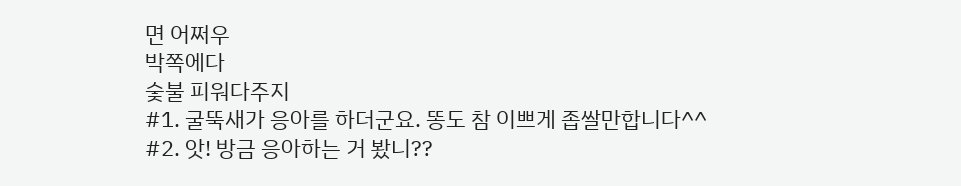면 어쩌우
박쪽에다
숯불 피워다주지
#1. 굴뚝새가 응아를 하더군요. 똥도 참 이쁘게 좁쌀만합니다^^
#2. 앗! 방금 응아하는 거 봤니??